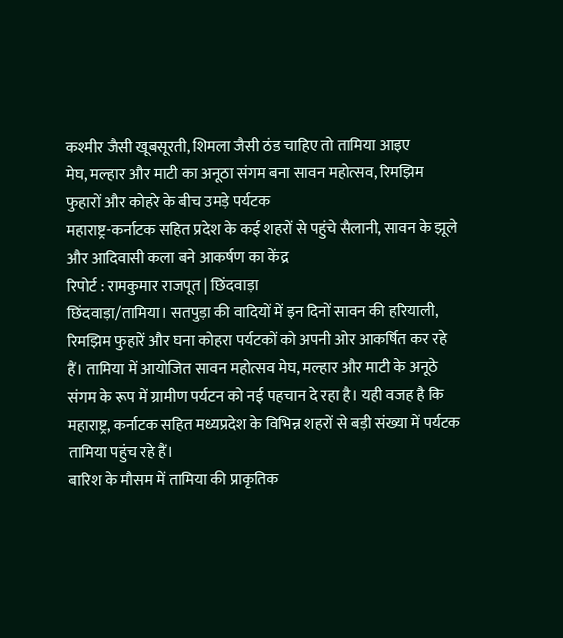कश्मीर जैसी खूबसूरती, शिमला जैसी ठंड चाहिए तो तामिया आइए
मेघ, मल्हार और माटी का अनूठा संगम बना सावन महोत्सव, रिमझिम फुहारों और कोहरे के बीच उमड़े पर्यटक
महाराष्ट्र-कर्नाटक सहित प्रदेश के कई शहरों से पहुंचे सैलानी, सावन के झूले और आदिवासी कला बने आकर्षण का केंद्र
रिपोर्ट : रामकुमार राजपूत | छिंदवाड़ा
छिंदवाड़ा/तामिया। सतपुड़ा की वादियों में इन दिनों सावन की हरियाली, रिमझिम फुहारें और घना कोहरा पर्यटकों को अपनी ओर आकर्षित कर रहे हैं। तामिया में आयोजित सावन महोत्सव मेघ, मल्हार और माटी के अनूठे संगम के रूप में ग्रामीण पर्यटन को नई पहचान दे रहा है। यही वजह है कि महाराष्ट्र, कर्नाटक सहित मध्यप्रदेश के विभिन्न शहरों से बड़ी संख्या में पर्यटक तामिया पहुंच रहे हैं।
बारिश के मौसम में तामिया की प्राकृतिक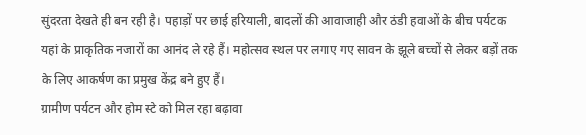सुंदरता देखते ही बन रही है। पहाड़ों पर छाई हरियाली, बादलों की आवाजाही और ठंडी हवाओं के बीच पर्यटक यहां के प्राकृतिक नजारों का आनंद ले रहे हैं। महोत्सव स्थल पर लगाए गए सावन के झूले बच्चों से लेकर बड़ों तक के लिए आकर्षण का प्रमुख केंद्र बने हुए हैं।
ग्रामीण पर्यटन और होम स्टे को मिल रहा बढ़ावा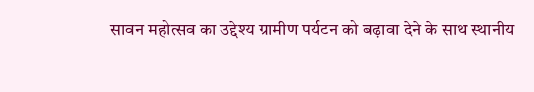सावन महोत्सव का उद्देश्य ग्रामीण पर्यटन को बढ़ावा देने के साथ स्थानीय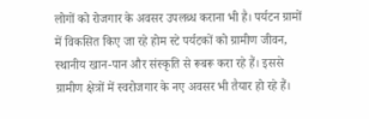लोगों को रोजगार के अवसर उपलब्ध कराना भी है। पर्यटन ग्रामों में विकसित किए जा रहे होम स्टे पर्यटकों को ग्रामीण जीवन, स्थानीय खान-पान और संस्कृति से रूबरू करा रहे हैं। इससे ग्रामीण क्षेत्रों में स्वरोजगार के नए अवसर भी तैयार हो रहे हैं।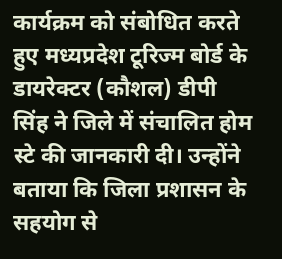कार्यक्रम को संबोधित करते हुए मध्यप्रदेश टूरिज्म बोर्ड के डायरेक्टर (कौशल) डीपी सिंह ने जिले में संचालित होम स्टे की जानकारी दी। उन्होंने बताया कि जिला प्रशासन के सहयोग से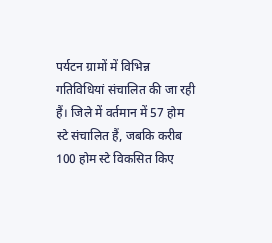पर्यटन ग्रामों में विभिन्न गतिविधियां संचालित की जा रही हैं। जिले में वर्तमान में 57 होम स्टे संचालित हैं, जबकि करीब 100 होम स्टे विकसित किए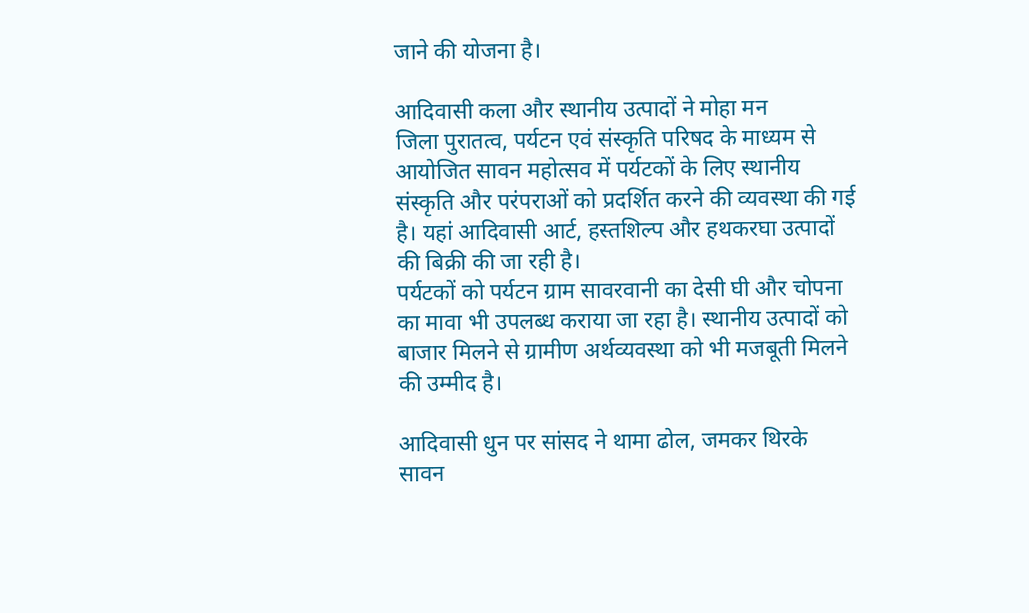जाने की योजना है।

आदिवासी कला और स्थानीय उत्पादों ने मोहा मन
जिला पुरातत्व, पर्यटन एवं संस्कृति परिषद के माध्यम से आयोजित सावन महोत्सव में पर्यटकों के लिए स्थानीय संस्कृति और परंपराओं को प्रदर्शित करने की व्यवस्था की गई है। यहां आदिवासी आर्ट, हस्तशिल्प और हथकरघा उत्पादों की बिक्री की जा रही है।
पर्यटकों को पर्यटन ग्राम सावरवानी का देसी घी और चोपना का मावा भी उपलब्ध कराया जा रहा है। स्थानीय उत्पादों को बाजार मिलने से ग्रामीण अर्थव्यवस्था को भी मजबूती मिलने की उम्मीद है।

आदिवासी धुन पर सांसद ने थामा ढोल, जमकर थिरके
सावन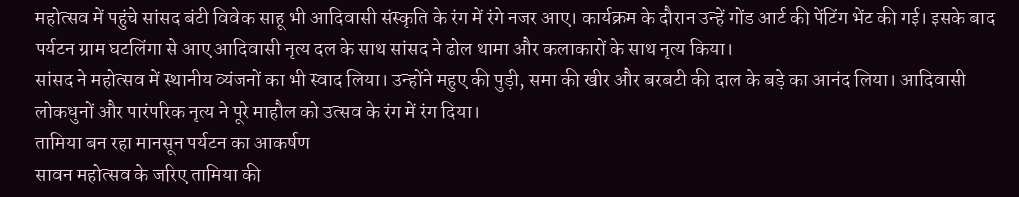महोत्सव में पहुंचे सांसद बंटी विवेक साहू भी आदिवासी संस्कृति के रंग में रंगे नजर आए। कार्यक्रम के दौरान उन्हें गोंड आर्ट की पेंटिंग भेंट की गई। इसके बाद पर्यटन ग्राम घटलिंगा से आए आदिवासी नृत्य दल के साथ सांसद ने ढोल थामा और कलाकारों के साथ नृत्य किया।
सांसद ने महोत्सव में स्थानीय व्यंजनों का भी स्वाद लिया। उन्होंने महुए की पुड़ी, समा की खीर और बरबटी की दाल के बड़े का आनंद लिया। आदिवासी लोकधुनों और पारंपरिक नृत्य ने पूरे माहौल को उत्सव के रंग में रंग दिया।
तामिया बन रहा मानसून पर्यटन का आकर्षण
सावन महोत्सव के जरिए तामिया की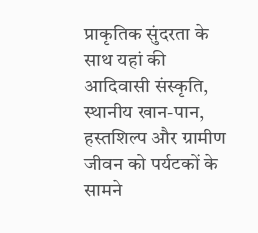प्राकृतिक सुंदरता के साथ यहां की आदिवासी संस्कृति, स्थानीय खान-पान, हस्तशिल्प और ग्रामीण जीवन को पर्यटकों के सामने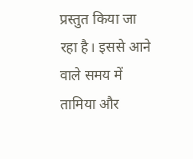प्रस्तुत किया जा रहा है। इससे आने वाले समय में तामिया और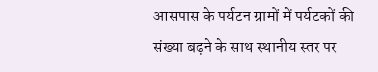आसपास के पर्यटन ग्रामों में पर्यटकों की संख्या बढ़ने के साथ स्थानीय स्तर पर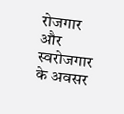रोजगार और स्वरोजगार के अवसर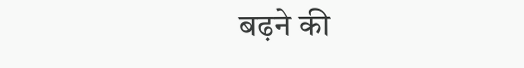बढ़ने की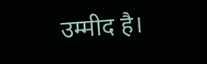उम्मीद है।